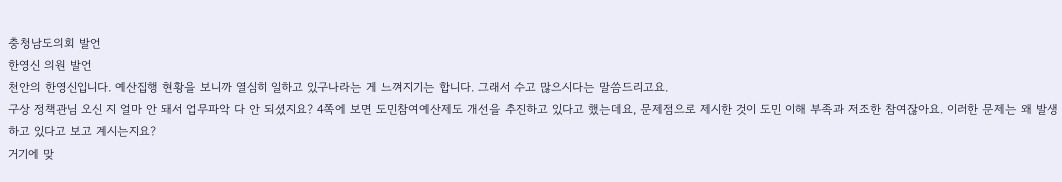충청남도의회 발언
한영신 의원 발언
천안의 한영신입니다. 예산집행 현황을 보니까 열심히 일하고 있구나라는 게 느껴지기는 합니다. 그래서 수고 많으시다는 말씀드리고요.
구상 정책관님 오신 지 얼마 안 돼서 업무파악 다 안 되셨지요? 4쪽에 보면 도민참여예산제도 개선을 추진하고 있다고 했는데요, 문제점으로 제시한 것이 도민 이해 부족과 저조한 참여잖아요. 이러한 문제는 왜 발생하고 있다고 보고 계시는지요?
거기에 맞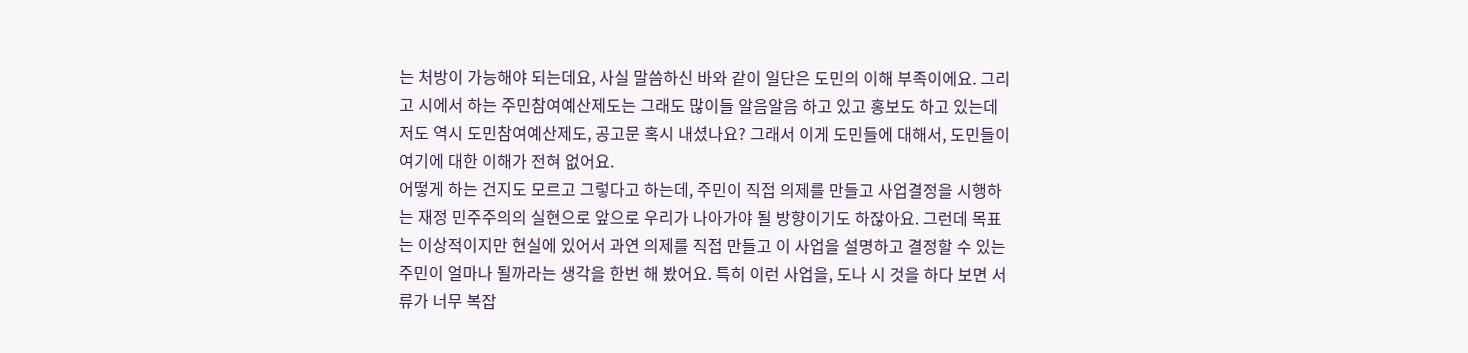는 처방이 가능해야 되는데요, 사실 말씀하신 바와 같이 일단은 도민의 이해 부족이에요. 그리고 시에서 하는 주민참여예산제도는 그래도 많이들 알음알음 하고 있고 홍보도 하고 있는데 저도 역시 도민참여예산제도, 공고문 혹시 내셨나요? 그래서 이게 도민들에 대해서, 도민들이 여기에 대한 이해가 전혀 없어요.
어떻게 하는 건지도 모르고 그렇다고 하는데, 주민이 직접 의제를 만들고 사업결정을 시행하는 재정 민주주의의 실현으로 앞으로 우리가 나아가야 될 방향이기도 하잖아요. 그런데 목표는 이상적이지만 현실에 있어서 과연 의제를 직접 만들고 이 사업을 설명하고 결정할 수 있는 주민이 얼마나 될까라는 생각을 한번 해 봤어요. 특히 이런 사업을, 도나 시 것을 하다 보면 서류가 너무 복잡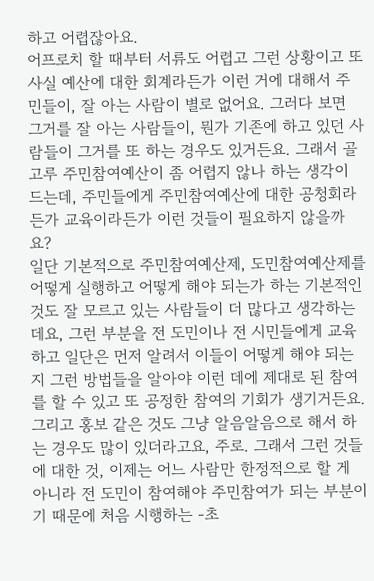하고 어렵잖아요.
어프로치 할 때부터 서류도 어렵고 그런 상황이고 또 사실 예산에 대한 회계라든가 이런 거에 대해서 주민들이, 잘 아는 사람이 별로 없어요. 그러다 보면 그거를 잘 아는 사람들이, 뭔가 기존에 하고 있던 사람들이 그거를 또 하는 경우도 있거든요. 그래서 골고루 주민참여예산이 좀 어렵지 않나 하는 생각이 드는데, 주민들에게 주민참여예산에 대한 공청회라든가 교육이라든가 이런 것들이 필요하지 않을까요?
일단 기본적으로 주민참여예산제, 도민참여예산제를 어떻게 실행하고 어떻게 해야 되는가 하는 기본적인 것도 잘 모르고 있는 사람들이 더 많다고 생각하는데요, 그런 부분을 전 도민이나 전 시민들에게 교육하고 일단은 먼저 알려서 이들이 어떻게 해야 되는지 그런 방법들을 알아야 이런 데에 제대로 된 참여를 할 수 있고 또 공정한 참여의 기회가 생기거든요. 그리고 홍보 같은 것도 그냥 알음알음으로 해서 하는 경우도 많이 있더라고요, 주로. 그래서 그런 것들에 대한 것, 이제는 어느 사람만 한정적으로 할 게 아니라 전 도민이 참여해야 주민참여가 되는 부분이기 때문에 처음 시행하는 -초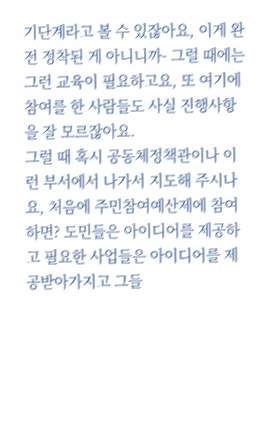기단계라고 볼 수 있잖아요, 이게 완전 정착된 게 아니니까- 그럴 때에는 그런 교육이 필요하고요, 또 여기에 참여를 한 사람들도 사실 진행사항을 잘 모르잖아요.
그럴 때 혹시 공동체정책관이나 이런 부서에서 나가서 지도해 주시나요, 처음에 주민참여예산제에 참여하면? 도민들은 아이디어를 제공하고 필요한 사업들은 아이디어를 제공받아가지고 그들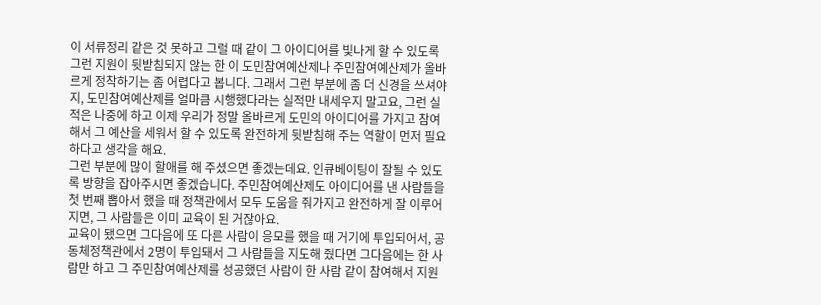이 서류정리 같은 것 못하고 그럴 때 같이 그 아이디어를 빛나게 할 수 있도록 그런 지원이 뒷받침되지 않는 한 이 도민참여예산제나 주민참여예산제가 올바르게 정착하기는 좀 어렵다고 봅니다. 그래서 그런 부분에 좀 더 신경을 쓰셔야지, 도민참여예산제를 얼마큼 시행했다라는 실적만 내세우지 말고요, 그런 실적은 나중에 하고 이제 우리가 정말 올바르게 도민의 아이디어를 가지고 참여해서 그 예산을 세워서 할 수 있도록 완전하게 뒷받침해 주는 역할이 먼저 필요하다고 생각을 해요.
그런 부분에 많이 할애를 해 주셨으면 좋겠는데요. 인큐베이팅이 잘될 수 있도록 방향을 잡아주시면 좋겠습니다. 주민참여예산제도 아이디어를 낸 사람들을 첫 번째 뽑아서 했을 때 정책관에서 모두 도움을 줘가지고 완전하게 잘 이루어지면, 그 사람들은 이미 교육이 된 거잖아요.
교육이 됐으면 그다음에 또 다른 사람이 응모를 했을 때 거기에 투입되어서, 공동체정책관에서 2명이 투입돼서 그 사람들을 지도해 줬다면 그다음에는 한 사람만 하고 그 주민참여예산제를 성공했던 사람이 한 사람 같이 참여해서 지원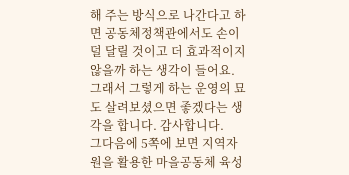해 주는 방식으로 나간다고 하면 공동체정책관에서도 손이 덜 달릴 것이고 더 효과적이지 않을까 하는 생각이 들어요. 그래서 그렇게 하는 운영의 묘도 살려보셨으면 좋겠다는 생각을 합니다. 감사합니다.
그다음에 5쪽에 보면 지역자원을 활용한 마을공동체 육성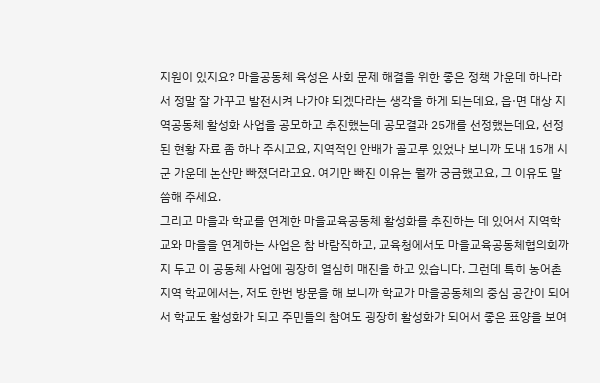지원이 있지요? 마을공동체 육성은 사회 문제 해결을 위한 좋은 정책 가운데 하나라서 정말 잘 가꾸고 발전시켜 나가야 되겠다라는 생각을 하게 되는데요, 읍·면 대상 지역공동체 활성화 사업을 공모하고 추진했는데 공모결과 25개를 선정했는데요, 선정된 현황 자료 좀 하나 주시고요, 지역적인 안배가 골고루 있었나 보니까 도내 15개 시군 가운데 논산만 빠졌더라고요. 여기만 빠진 이유는 뭘까 궁금했고요, 그 이유도 말씀해 주세요.
그리고 마을과 학교를 연계한 마을교육공동체 활성화를 추진하는 데 있어서 지역학교와 마을을 연계하는 사업은 참 바람직하고, 교육청에서도 마을교육공동체협의회까지 두고 이 공동체 사업에 굉장히 열심히 매진을 하고 있습니다. 그런데 특히 농어촌지역 학교에서는, 저도 한번 방문을 해 보니까 학교가 마을공동체의 중심 공간이 되어서 학교도 활성화가 되고 주민들의 참여도 굉장히 활성화가 되어서 좋은 표양을 보여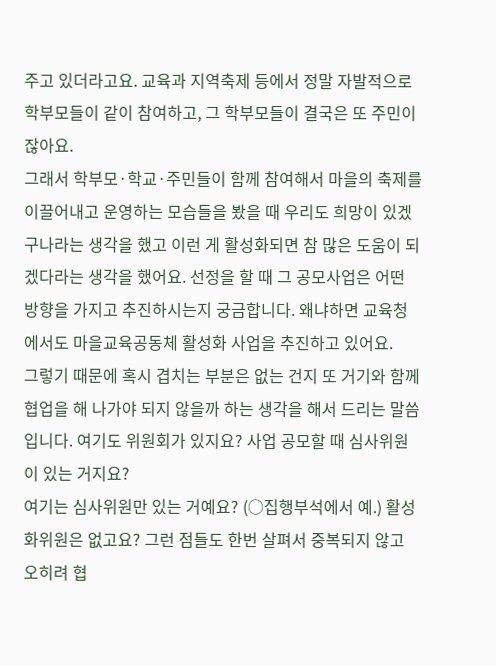주고 있더라고요. 교육과 지역축제 등에서 정말 자발적으로 학부모들이 같이 참여하고, 그 학부모들이 결국은 또 주민이잖아요.
그래서 학부모·학교·주민들이 함께 참여해서 마을의 축제를 이끌어내고 운영하는 모습들을 봤을 때 우리도 희망이 있겠구나라는 생각을 했고 이런 게 활성화되면 참 많은 도움이 되겠다라는 생각을 했어요. 선정을 할 때 그 공모사업은 어떤 방향을 가지고 추진하시는지 궁금합니다. 왜냐하면 교육청에서도 마을교육공동체 활성화 사업을 추진하고 있어요.
그렇기 때문에 혹시 겹치는 부분은 없는 건지 또 거기와 함께 협업을 해 나가야 되지 않을까 하는 생각을 해서 드리는 말씀입니다. 여기도 위원회가 있지요? 사업 공모할 때 심사위원이 있는 거지요?
여기는 심사위원만 있는 거예요? (○집행부석에서 예.) 활성화위원은 없고요? 그런 점들도 한번 살펴서 중복되지 않고 오히려 협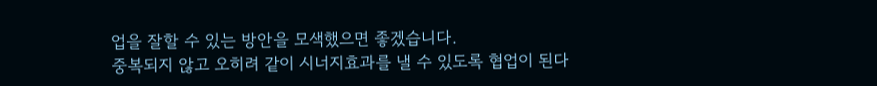업을 잘할 수 있는 방안을 모색했으면 좋겠습니다.
중복되지 않고 오히려 같이 시너지효과를 낼 수 있도록 협업이 된다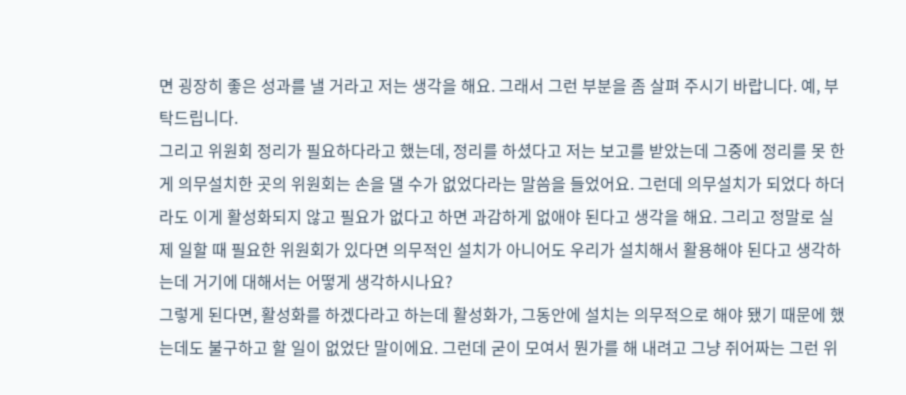면 굉장히 좋은 성과를 낼 거라고 저는 생각을 해요. 그래서 그런 부분을 좀 살펴 주시기 바랍니다. 예, 부탁드립니다.
그리고 위원회 정리가 필요하다라고 했는데, 정리를 하셨다고 저는 보고를 받았는데 그중에 정리를 못 한 게 의무설치한 곳의 위원회는 손을 댈 수가 없었다라는 말씀을 들었어요. 그런데 의무설치가 되었다 하더라도 이게 활성화되지 않고 필요가 없다고 하면 과감하게 없애야 된다고 생각을 해요. 그리고 정말로 실제 일할 때 필요한 위원회가 있다면 의무적인 설치가 아니어도 우리가 설치해서 활용해야 된다고 생각하는데 거기에 대해서는 어떻게 생각하시나요?
그렇게 된다면, 활성화를 하겠다라고 하는데 활성화가, 그동안에 설치는 의무적으로 해야 됐기 때문에 했는데도 불구하고 할 일이 없었단 말이에요. 그런데 굳이 모여서 뭔가를 해 내려고 그냥 쥐어짜는 그런 위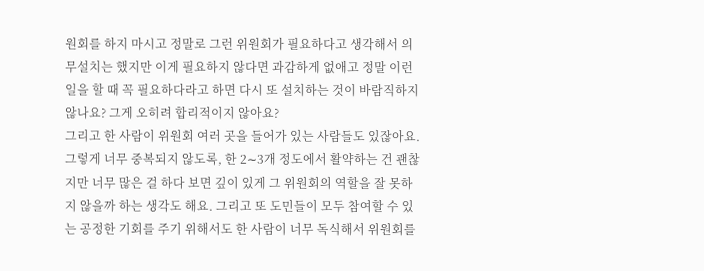원회를 하지 마시고 정말로 그런 위원회가 필요하다고 생각해서 의무설치는 했지만 이게 필요하지 않다면 과감하게 없애고 정말 이런 일을 할 때 꼭 필요하다라고 하면 다시 또 설치하는 것이 바람직하지 않나요? 그게 오히려 합리적이지 않아요?
그리고 한 사람이 위원회 여러 곳을 들어가 있는 사람들도 있잖아요. 그렇게 너무 중복되지 않도록, 한 2∼3개 정도에서 활약하는 건 괜찮지만 너무 많은 걸 하다 보면 깊이 있게 그 위원회의 역할을 잘 못하지 않을까 하는 생각도 해요. 그리고 또 도민들이 모두 참여할 수 있는 공정한 기회를 주기 위해서도 한 사람이 너무 독식해서 위원회를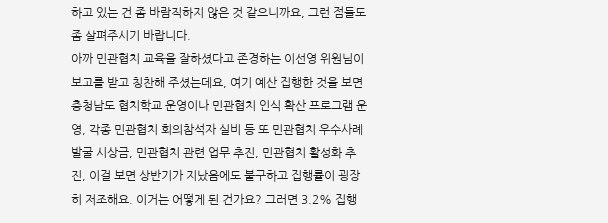하고 있는 건 좀 바람직하지 않은 것 같으니까요, 그런 점들도 좀 살펴주시기 바랍니다.
아까 민관협치 교육을 잘하셨다고 존경하는 이선영 위원님이 보고를 받고 칭찬해 주셨는데요, 여기 예산 집행한 것을 보면 충청남도 협치학교 운영이나 민관협치 인식 확산 프로그램 운영, 각종 민관협치 회의참석자 실비 등 또 민관협치 우수사례 발굴 시상금, 민관협치 관련 업무 추진, 민관협치 활성화 추진, 이걸 보면 상반기가 지났음에도 불구하고 집행률이 굉장히 저조해요. 이거는 어떻게 된 건가요? 그러면 3.2% 집행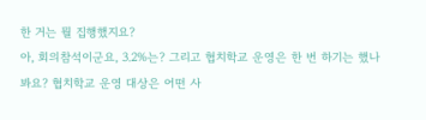한 거는 뭘 집행했지요?
아, 회의참석이군요, 3.2%는? 그리고 협치학교 운영은 한 번 하기는 했나 봐요? 협치학교 운영 대상은 어떤 사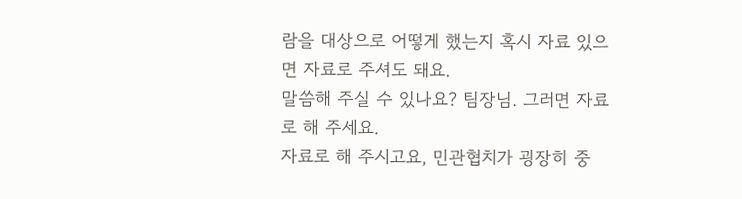람을 대상으로 어떻게 했는지 혹시 자료 있으면 자료로 주셔도 돼요.
말씀해 주실 수 있나요? 팀장님. 그러면 자료로 해 주세요.
자료로 해 주시고요, 민관협치가 굉장히 중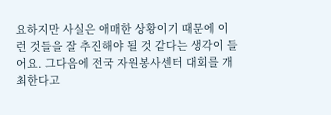요하지만 사실은 애매한 상황이기 때문에 이런 것들을 잘 추진해야 될 것 같다는 생각이 들어요. 그다음에 전국 자원봉사센터 대회를 개최한다고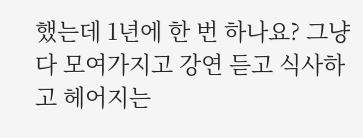했는데 1년에 한 번 하나요? 그냥 다 모여가지고 강연 듣고 식사하고 헤어지는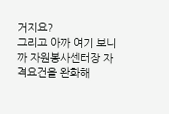거지요?
그리고 아까 여기 보니까 자원봉사센터장 자격요건을 완화해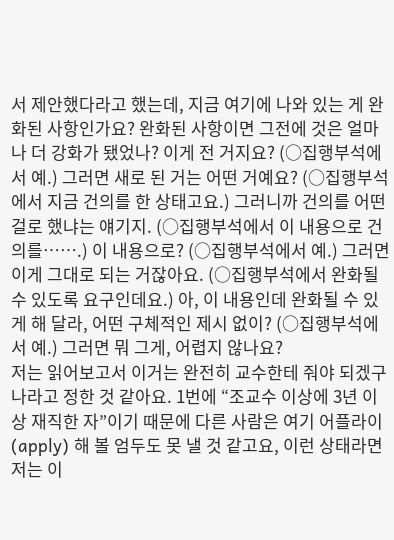서 제안했다라고 했는데, 지금 여기에 나와 있는 게 완화된 사항인가요? 완화된 사항이면 그전에 것은 얼마나 더 강화가 됐었나? 이게 전 거지요? (○집행부석에서 예.) 그러면 새로 된 거는 어떤 거예요? (○집행부석에서 지금 건의를 한 상태고요.) 그러니까 건의를 어떤 걸로 했냐는 얘기지. (○집행부석에서 이 내용으로 건의를…….) 이 내용으로? (○집행부석에서 예.) 그러면 이게 그대로 되는 거잖아요. (○집행부석에서 완화될 수 있도록 요구인데요.) 아, 이 내용인데 완화될 수 있게 해 달라, 어떤 구체적인 제시 없이? (○집행부석에서 예.) 그러면 뭐 그게, 어렵지 않나요?
저는 읽어보고서 이거는 완전히 교수한테 줘야 되겠구나라고 정한 것 같아요. 1번에 “조교수 이상에 3년 이상 재직한 자”이기 때문에 다른 사람은 여기 어플라이(apply) 해 볼 엄두도 못 낼 것 같고요, 이런 상태라면 저는 이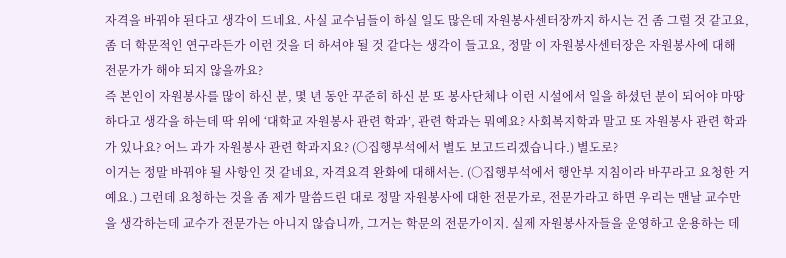자격을 바꿔야 된다고 생각이 드네요. 사실 교수님들이 하실 일도 많은데 자원봉사센터장까지 하시는 건 좀 그럴 것 같고요, 좀 더 학문적인 연구라든가 이런 것을 더 하셔야 될 것 같다는 생각이 들고요, 정말 이 자원봉사센터장은 자원봉사에 대해 전문가가 해야 되지 않을까요?
즉 본인이 자원봉사를 많이 하신 분, 몇 년 동안 꾸준히 하신 분 또 봉사단체나 이런 시설에서 일을 하셨던 분이 되어야 마땅하다고 생각을 하는데 딱 위에 ‘대학교 자원봉사 관련 학과’, 관련 학과는 뭐예요? 사회복지학과 말고 또 자원봉사 관련 학과가 있나요? 어느 과가 자원봉사 관련 학과지요? (○집행부석에서 별도 보고드리겠습니다.) 별도로?
이거는 정말 바꿔야 될 사항인 것 같네요, 자격요격 완화에 대해서는. (○집행부석에서 행안부 지침이라 바꾸라고 요청한 거예요.) 그런데 요청하는 것을 좀 제가 말씀드린 대로 정말 자원봉사에 대한 전문가로, 전문가라고 하면 우리는 맨날 교수만을 생각하는데 교수가 전문가는 아니지 않습니까, 그거는 학문의 전문가이지. 실제 자원봉사자들을 운영하고 운용하는 데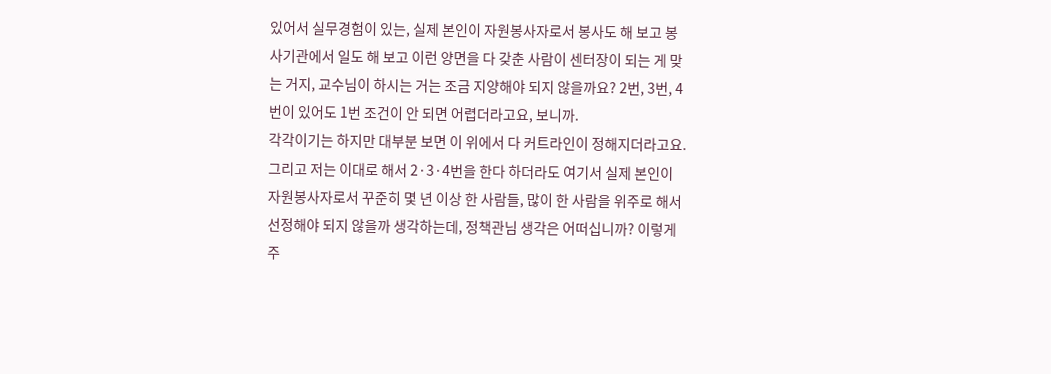있어서 실무경험이 있는, 실제 본인이 자원봉사자로서 봉사도 해 보고 봉사기관에서 일도 해 보고 이런 양면을 다 갖춘 사람이 센터장이 되는 게 맞는 거지, 교수님이 하시는 거는 조금 지양해야 되지 않을까요? 2번, 3번, 4번이 있어도 1번 조건이 안 되면 어렵더라고요, 보니까.
각각이기는 하지만 대부분 보면 이 위에서 다 커트라인이 정해지더라고요. 그리고 저는 이대로 해서 2·3·4번을 한다 하더라도 여기서 실제 본인이 자원봉사자로서 꾸준히 몇 년 이상 한 사람들, 많이 한 사람을 위주로 해서 선정해야 되지 않을까 생각하는데, 정책관님 생각은 어떠십니까? 이렇게 주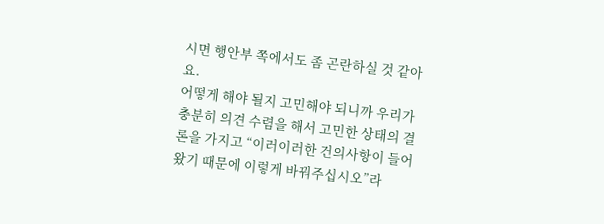시면 행안부 쪽에서도 좀 곤란하실 것 같아요.
어떻게 해야 될지 고민해야 되니까 우리가 충분히 의견 수렴을 해서 고민한 상태의 결론을 가지고 “이러이러한 건의사항이 들어왔기 때문에 이렇게 바꿔주십시오”라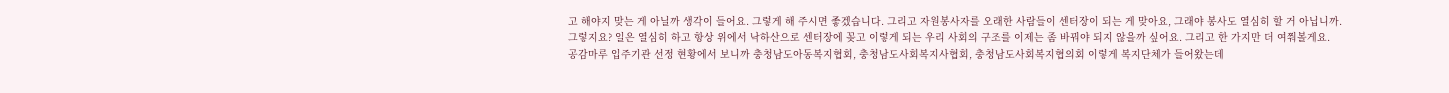고 해야지 맞는 게 아닐까 생각이 들어요. 그렇게 해 주시면 좋겠습니다. 그리고 자원봉사자를 오래한 사람들이 센터장이 되는 게 맞아요, 그래야 봉사도 열심히 할 거 아닙니까.
그렇지요? 일은 열심히 하고 항상 위에서 낙하산으로 센터장에 꽂고 이렇게 되는 우리 사회의 구조를 이제는 좀 바꿔야 되지 않을까 싶어요. 그리고 한 가지만 더 여쭤볼게요.
공감마루 입주기관 선정 현황에서 보니까 충청남도아동복지협회, 충청남도사회복지사협회, 충청남도사회복지협의회 이렇게 복지단체가 들어왔는데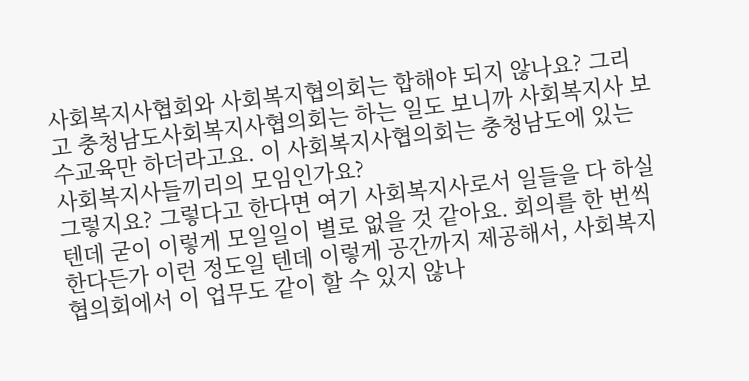사회복지사협회와 사회복지협의회는 합해야 되지 않나요? 그리고 충청남도사회복지사협의회는 하는 일도 보니까 사회복지사 보수교육만 하더라고요. 이 사회복지사협의회는 충청남도에 있는 사회복지사들끼리의 모임인가요?
그렇지요? 그렇다고 한다면 여기 사회복지사로서 일들을 다 하실 텐데 굳이 이렇게 모일일이 별로 없을 것 같아요. 회의를 한 번씩 한다든가 이런 정도일 텐데 이렇게 공간까지 제공해서, 사회복지협의회에서 이 업무도 같이 할 수 있지 않나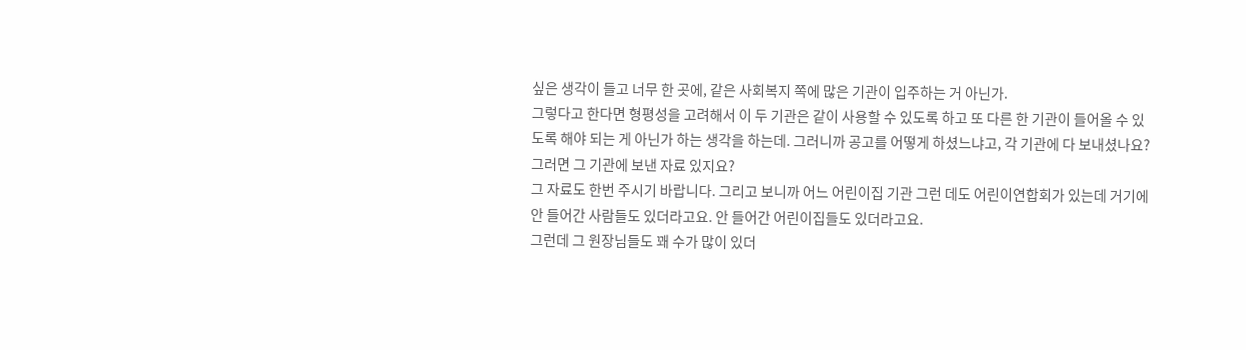싶은 생각이 들고 너무 한 곳에, 같은 사회복지 쪽에 많은 기관이 입주하는 거 아닌가.
그렇다고 한다면 형평성을 고려해서 이 두 기관은 같이 사용할 수 있도록 하고 또 다른 한 기관이 들어올 수 있도록 해야 되는 게 아닌가 하는 생각을 하는데. 그러니까 공고를 어떻게 하셨느냐고, 각 기관에 다 보내셨나요? 그러면 그 기관에 보낸 자료 있지요?
그 자료도 한번 주시기 바랍니다. 그리고 보니까 어느 어린이집 기관 그런 데도 어린이연합회가 있는데 거기에 안 들어간 사람들도 있더라고요. 안 들어간 어린이집들도 있더라고요.
그런데 그 원장님들도 꽤 수가 많이 있더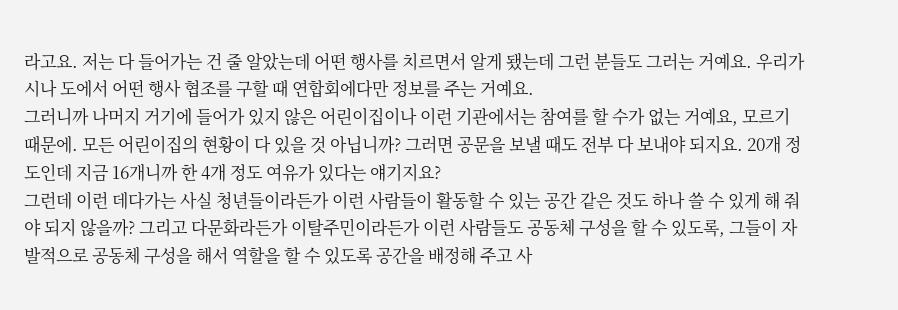라고요. 저는 다 들어가는 건 줄 알았는데 어떤 행사를 치르면서 알게 됐는데 그런 분들도 그러는 거예요. 우리가 시나 도에서 어떤 행사 협조를 구할 때 연합회에다만 정보를 주는 거예요.
그러니까 나머지 거기에 들어가 있지 않은 어린이집이나 이런 기관에서는 참여를 할 수가 없는 거예요, 모르기 때문에. 모든 어린이집의 현황이 다 있을 것 아닙니까? 그러면 공문을 보낼 때도 전부 다 보내야 되지요. 20개 정도인데 지금 16개니까 한 4개 정도 여유가 있다는 얘기지요?
그런데 이런 데다가는 사실 청년들이라든가 이런 사람들이 활동할 수 있는 공간 같은 것도 하나 쓸 수 있게 해 줘야 되지 않을까? 그리고 다문화라든가 이탈주민이라든가 이런 사람들도 공동체 구성을 할 수 있도록, 그들이 자발적으로 공동체 구성을 해서 역할을 할 수 있도록 공간을 배정해 주고 사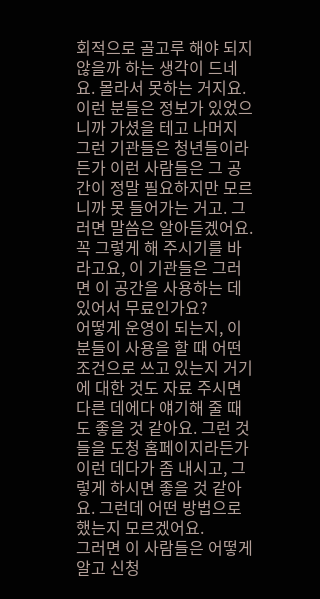회적으로 골고루 해야 되지 않을까 하는 생각이 드네요. 몰라서 못하는 거지요.
이런 분들은 정보가 있었으니까 가셨을 테고 나머지 그런 기관들은 청년들이라든가 이런 사람들은 그 공간이 정말 필요하지만 모르니까 못 들어가는 거고. 그러면 말씀은 알아듣겠어요. 꼭 그렇게 해 주시기를 바라고요, 이 기관들은 그러면 이 공간을 사용하는 데 있어서 무료인가요?
어떻게 운영이 되는지, 이분들이 사용을 할 때 어떤 조건으로 쓰고 있는지 거기에 대한 것도 자료 주시면 다른 데에다 얘기해 줄 때도 좋을 것 같아요. 그런 것들을 도청 홈페이지라든가 이런 데다가 좀 내시고, 그렇게 하시면 좋을 것 같아요. 그런데 어떤 방법으로 했는지 모르겠어요.
그러면 이 사람들은 어떻게 알고 신청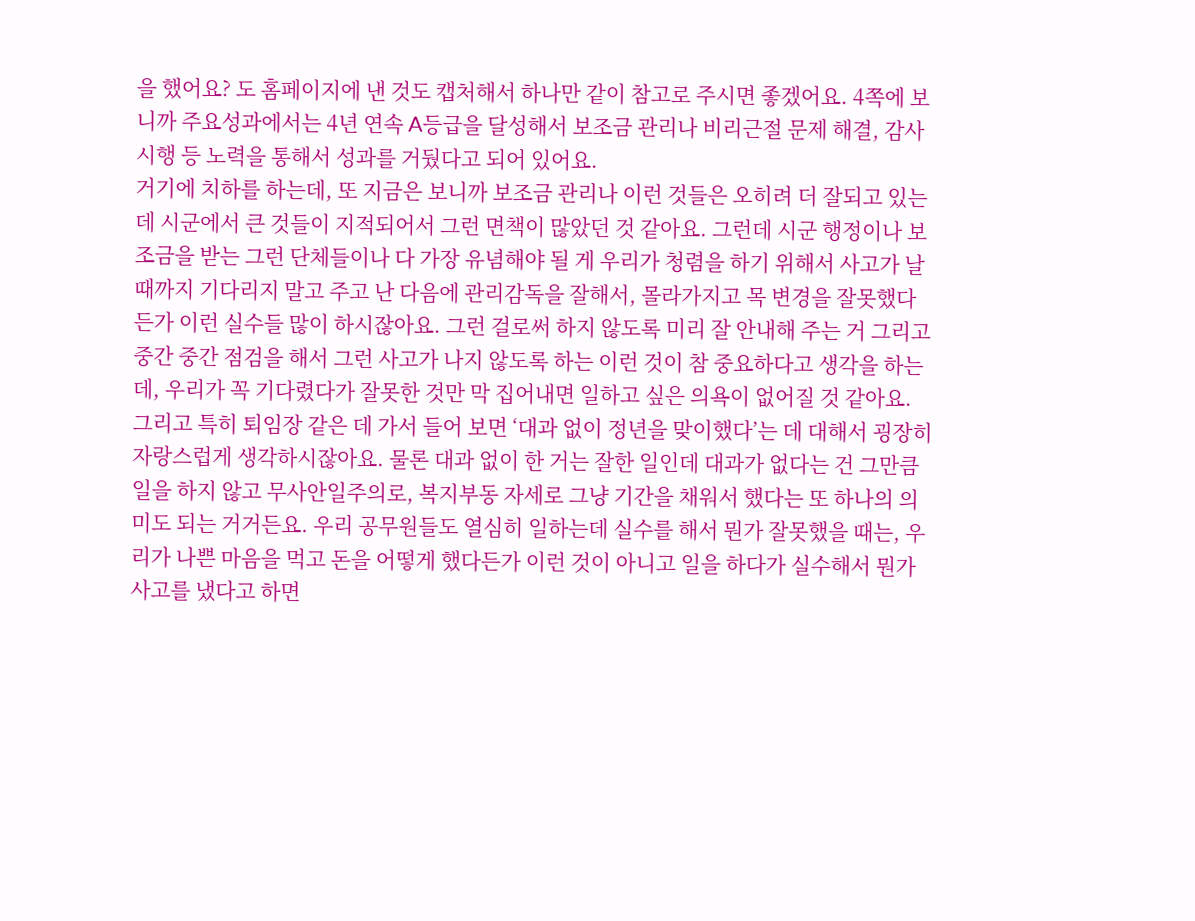을 했어요? 도 홈페이지에 낸 것도 캡처해서 하나만 같이 참고로 주시면 좋겠어요. 4쪽에 보니까 주요성과에서는 4년 연속 A등급을 달성해서 보조금 관리나 비리근절 문제 해결, 감사 시행 등 노력을 통해서 성과를 거뒀다고 되어 있어요.
거기에 치하를 하는데, 또 지금은 보니까 보조금 관리나 이런 것들은 오히려 더 잘되고 있는데 시군에서 큰 것들이 지적되어서 그런 면책이 많았던 것 같아요. 그런데 시군 행정이나 보조금을 받는 그런 단체들이나 다 가장 유념해야 될 게 우리가 청렴을 하기 위해서 사고가 날 때까지 기다리지 말고 주고 난 다음에 관리감독을 잘해서, 몰라가지고 목 변경을 잘못했다든가 이런 실수들 많이 하시잖아요. 그런 걸로써 하지 않도록 미리 잘 안내해 주는 거 그리고 중간 중간 점검을 해서 그런 사고가 나지 않도록 하는 이런 것이 참 중요하다고 생각을 하는데, 우리가 꼭 기다렸다가 잘못한 것만 막 집어내면 일하고 싶은 의욕이 없어질 것 같아요.
그리고 특히 퇴임장 같은 데 가서 들어 보면 ‘대과 없이 정년을 맞이했다’는 데 대해서 굉장히 자랑스럽게 생각하시잖아요. 물론 대과 없이 한 거는 잘한 일인데 대과가 없다는 건 그만큼 일을 하지 않고 무사안일주의로, 복지부동 자세로 그냥 기간을 채워서 했다는 또 하나의 의미도 되는 거거든요. 우리 공무원들도 열심히 일하는데 실수를 해서 뭔가 잘못했을 때는, 우리가 나쁜 마음을 먹고 돈을 어떻게 했다든가 이런 것이 아니고 일을 하다가 실수해서 뭔가 사고를 냈다고 하면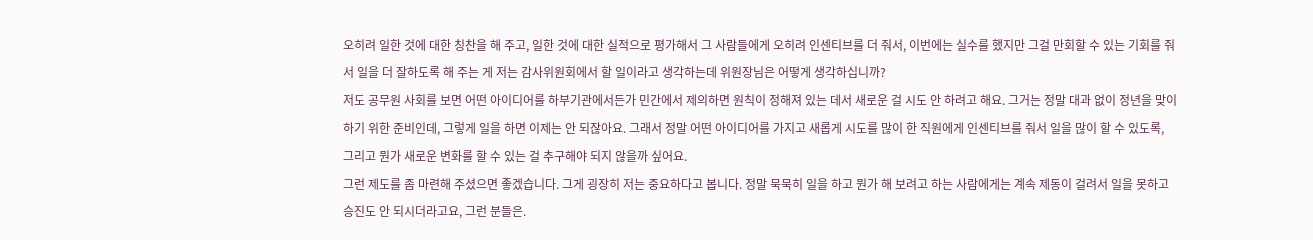오히려 일한 것에 대한 칭찬을 해 주고, 일한 것에 대한 실적으로 평가해서 그 사람들에게 오히려 인센티브를 더 줘서, 이번에는 실수를 했지만 그걸 만회할 수 있는 기회를 줘서 일을 더 잘하도록 해 주는 게 저는 감사위원회에서 할 일이라고 생각하는데 위원장님은 어떻게 생각하십니까?
저도 공무원 사회를 보면 어떤 아이디어를 하부기관에서든가 민간에서 제의하면 원칙이 정해져 있는 데서 새로운 걸 시도 안 하려고 해요. 그거는 정말 대과 없이 정년을 맞이하기 위한 준비인데, 그렇게 일을 하면 이제는 안 되잖아요. 그래서 정말 어떤 아이디어를 가지고 새롭게 시도를 많이 한 직원에게 인센티브를 줘서 일을 많이 할 수 있도록, 그리고 뭔가 새로운 변화를 할 수 있는 걸 추구해야 되지 않을까 싶어요.
그런 제도를 좀 마련해 주셨으면 좋겠습니다. 그게 굉장히 저는 중요하다고 봅니다. 정말 묵묵히 일을 하고 뭔가 해 보려고 하는 사람에게는 계속 제동이 걸려서 일을 못하고 승진도 안 되시더라고요, 그런 분들은.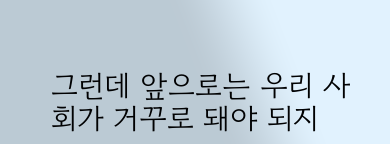그런데 앞으로는 우리 사회가 거꾸로 돼야 되지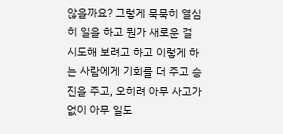않을까요? 그렇게 묵묵히 열심히 일을 하고 뭔가 새로운 걸 시도해 보려고 하고 이렇게 하는 사람에게 기회를 더 주고 승진을 주고, 오히려 아무 사고가 없이 아무 일도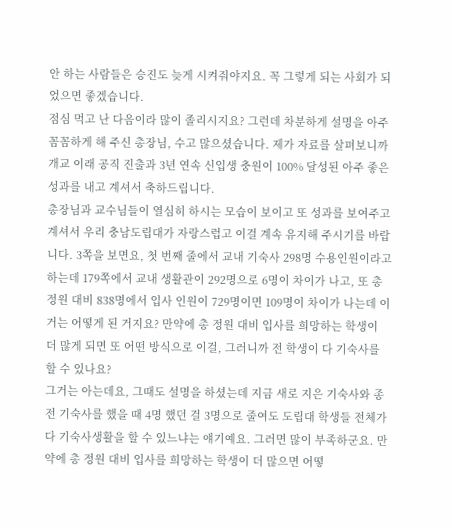안 하는 사람들은 승진도 늦게 시켜줘야지요. 꼭 그렇게 되는 사회가 되었으면 좋겠습니다.
점심 먹고 난 다음이라 많이 졸리시지요? 그런데 차분하게 설명을 아주 꼼꼼하게 해 주신 총장님, 수고 많으셨습니다. 제가 자료를 살펴보니까 개교 이래 공직 진출과 3년 연속 신입생 충원이 100% 달성된 아주 좋은 성과를 내고 계셔서 축하드립니다.
총장님과 교수님들이 열심히 하시는 모습이 보이고 또 성과를 보여주고 계셔서 우리 충남도립대가 자랑스럽고 이걸 계속 유지해 주시기를 바랍니다. 3쪽을 보면요, 첫 번째 줄에서 교내 기숙사 298명 수용인원이라고 하는데 179쪽에서 교내 생활관이 292명으로 6명이 차이가 나고, 또 총 정원 대비 838명에서 입사 인원이 729명이면 109명이 차이가 나는데 이거는 어떻게 된 거지요? 만약에 총 정원 대비 입사를 희망하는 학생이 더 많게 되면 또 어떤 방식으로 이걸, 그러니까 전 학생이 다 기숙사를 할 수 있나요?
그거는 아는데요, 그때도 설명을 하셨는데 지금 새로 지은 기숙사와 종전 기숙사를 했을 때 4명 했던 걸 3명으로 줄여도 도립대 학생들 전체가 다 기숙사생활을 할 수 있느냐는 얘기예요. 그러면 많이 부족하군요. 만약에 총 정원 대비 입사를 희망하는 학생이 더 많으면 어떻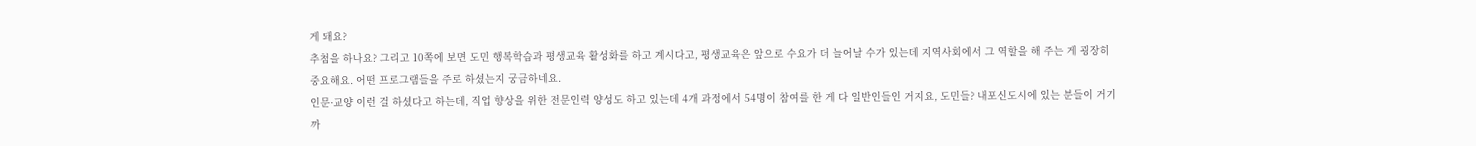게 돼요?
추첨을 하나요? 그리고 10쪽에 보면 도민 행복학습과 평생교육 활성화를 하고 계시다고, 평생교육은 앞으로 수요가 더 늘어날 수가 있는데 지역사회에서 그 역할을 해 주는 게 굉장히 중요해요. 어떤 프로그램들을 주로 하셨는지 궁금하네요.
인문·교양 이런 걸 하셨다고 하는데, 직업 향상을 위한 전문인력 양성도 하고 있는데 4개 과정에서 54명이 참여를 한 게 다 일반인들인 거지요, 도민들? 내포신도시에 있는 분들이 거기까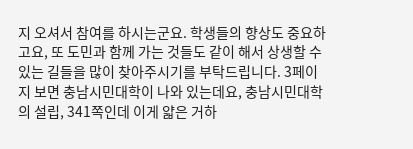지 오셔서 참여를 하시는군요. 학생들의 향상도 중요하고요, 또 도민과 함께 가는 것들도 같이 해서 상생할 수 있는 길들을 많이 찾아주시기를 부탁드립니다. 3페이지 보면 충남시민대학이 나와 있는데요, 충남시민대학의 설립, 341쪽인데 이게 얇은 거하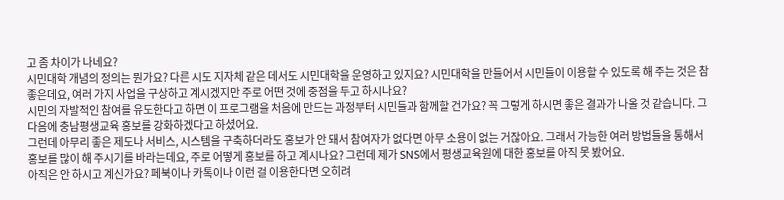고 좀 차이가 나네요?
시민대학 개념의 정의는 뭔가요? 다른 시도 지자체 같은 데서도 시민대학을 운영하고 있지요? 시민대학을 만들어서 시민들이 이용할 수 있도록 해 주는 것은 참 좋은데요, 여러 가지 사업을 구상하고 계시겠지만 주로 어떤 것에 중점을 두고 하시나요?
시민의 자발적인 참여를 유도한다고 하면 이 프로그램을 처음에 만드는 과정부터 시민들과 함께할 건가요? 꼭 그렇게 하시면 좋은 결과가 나올 것 같습니다. 그다음에 충남평생교육 홍보를 강화하겠다고 하셨어요.
그런데 아무리 좋은 제도나 서비스, 시스템을 구축하더라도 홍보가 안 돼서 참여자가 없다면 아무 소용이 없는 거잖아요. 그래서 가능한 여러 방법들을 통해서 홍보를 많이 해 주시기를 바라는데요, 주로 어떻게 홍보를 하고 계시나요? 그런데 제가 SNS에서 평생교육원에 대한 홍보를 아직 못 봤어요.
아직은 안 하시고 계신가요? 페북이나 카톡이나 이런 걸 이용한다면 오히려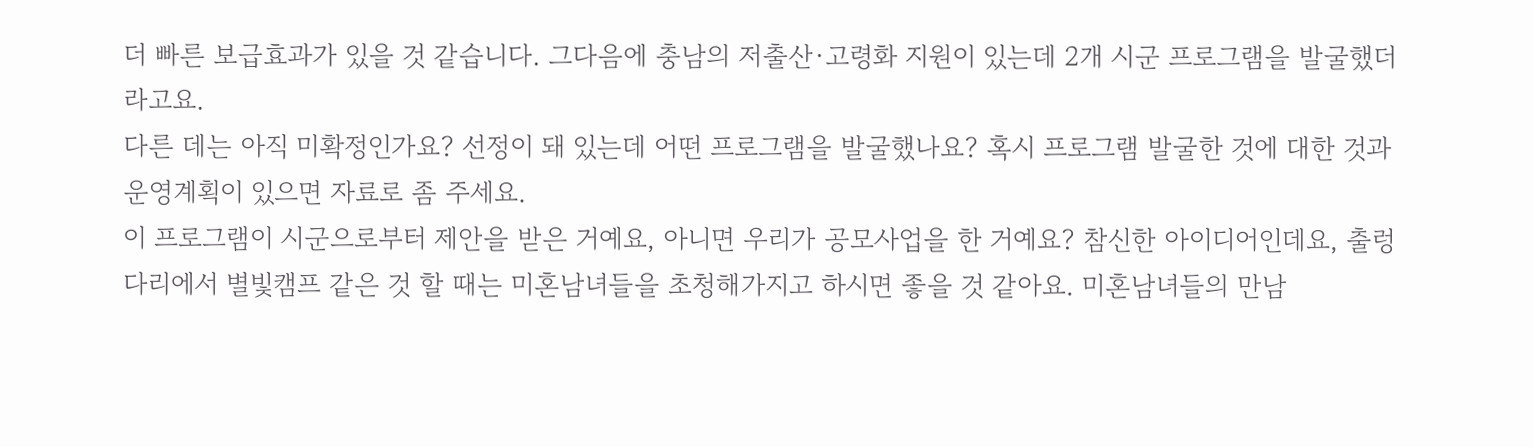더 빠른 보급효과가 있을 것 같습니다. 그다음에 충남의 저출산·고령화 지원이 있는데 2개 시군 프로그램을 발굴했더라고요.
다른 데는 아직 미확정인가요? 선정이 돼 있는데 어떤 프로그램을 발굴했나요? 혹시 프로그램 발굴한 것에 대한 것과 운영계획이 있으면 자료로 좀 주세요.
이 프로그램이 시군으로부터 제안을 받은 거예요, 아니면 우리가 공모사업을 한 거예요? 참신한 아이디어인데요, 출렁다리에서 별빛캠프 같은 것 할 때는 미혼남녀들을 초청해가지고 하시면 좋을 것 같아요. 미혼남녀들의 만남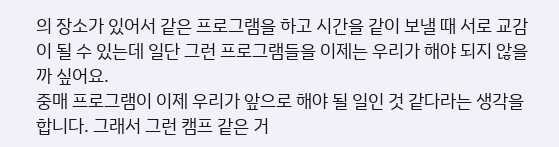의 장소가 있어서 같은 프로그램을 하고 시간을 같이 보낼 때 서로 교감이 될 수 있는데 일단 그런 프로그램들을 이제는 우리가 해야 되지 않을까 싶어요.
중매 프로그램이 이제 우리가 앞으로 해야 될 일인 것 같다라는 생각을 합니다. 그래서 그런 캠프 같은 거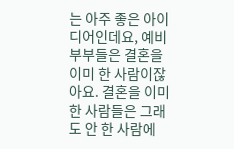는 아주 좋은 아이디어인데요, 예비부부들은 결혼을 이미 한 사람이잖아요. 결혼을 이미 한 사람들은 그래도 안 한 사람에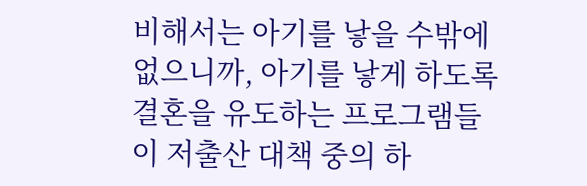비해서는 아기를 낳을 수밖에 없으니까, 아기를 낳게 하도록 결혼을 유도하는 프로그램들이 저출산 대책 중의 하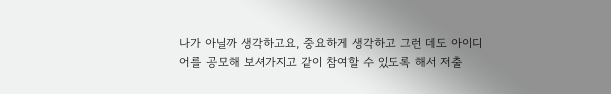나가 아닐까 생각하고요, 중요하게 생각하고 그런 데도 아이디어를 공모해 보셔가지고 같이 참여할 수 있도록 해서 저출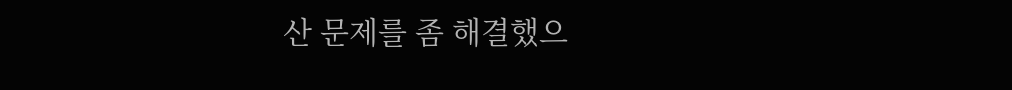산 문제를 좀 해결했으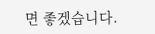면 좋겠습니다.